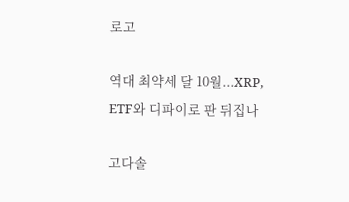로고

역대 최약세 달 10월...XRP, ETF와 디파이로 판 뒤집나

고다솔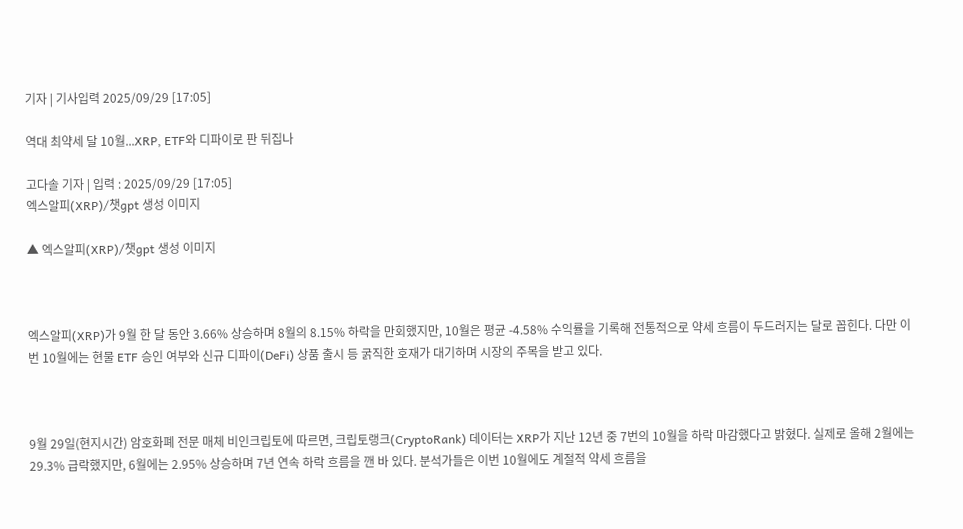기자 | 기사입력 2025/09/29 [17:05]

역대 최약세 달 10월...XRP, ETF와 디파이로 판 뒤집나

고다솔 기자 | 입력 : 2025/09/29 [17:05]
엑스알피(XRP)/챗gpt 생성 이미지

▲ 엑스알피(XRP)/챗gpt 생성 이미지



엑스알피(XRP)가 9월 한 달 동안 3.66% 상승하며 8월의 8.15% 하락을 만회했지만, 10월은 평균 -4.58% 수익률을 기록해 전통적으로 약세 흐름이 두드러지는 달로 꼽힌다. 다만 이번 10월에는 현물 ETF 승인 여부와 신규 디파이(DeFi) 상품 출시 등 굵직한 호재가 대기하며 시장의 주목을 받고 있다.



9월 29일(현지시간) 암호화폐 전문 매체 비인크립토에 따르면, 크립토랭크(CryptoRank) 데이터는 XRP가 지난 12년 중 7번의 10월을 하락 마감했다고 밝혔다. 실제로 올해 2월에는 29.3% 급락했지만, 6월에는 2.95% 상승하며 7년 연속 하락 흐름을 깬 바 있다. 분석가들은 이번 10월에도 계절적 약세 흐름을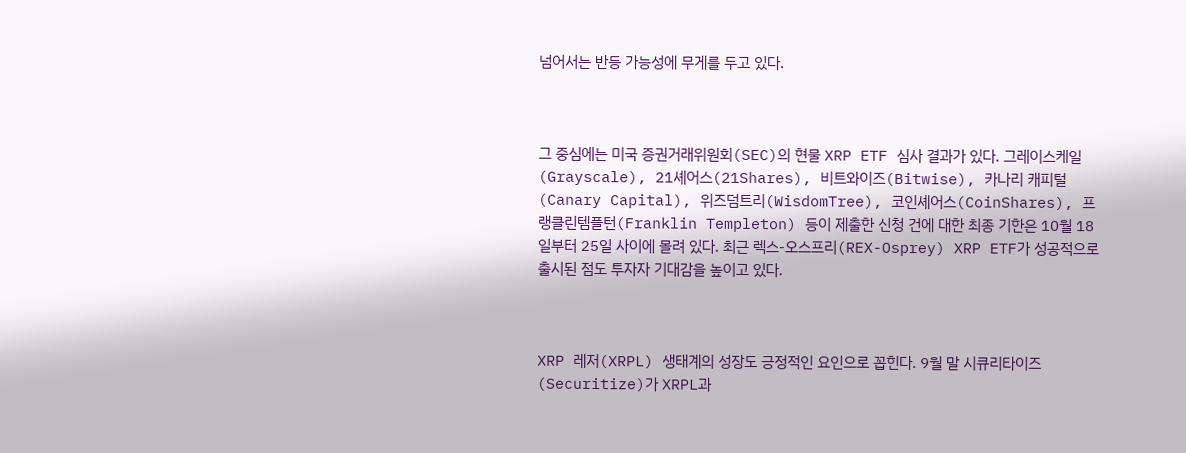넘어서는 반등 가능성에 무게를 두고 있다.



그 중심에는 미국 증권거래위원회(SEC)의 현물 XRP ETF 심사 결과가 있다. 그레이스케일(Grayscale), 21셰어스(21Shares), 비트와이즈(Bitwise), 카나리 캐피털(Canary Capital), 위즈덤트리(WisdomTree), 코인셰어스(CoinShares), 프랭클린템플턴(Franklin Templeton) 등이 제출한 신청 건에 대한 최종 기한은 10월 18일부터 25일 사이에 몰려 있다. 최근 렉스-오스프리(REX-Osprey) XRP ETF가 성공적으로 출시된 점도 투자자 기대감을 높이고 있다.



XRP 레저(XRPL) 생태계의 성장도 긍정적인 요인으로 꼽힌다. 9월 말 시큐리타이즈(Securitize)가 XRPL과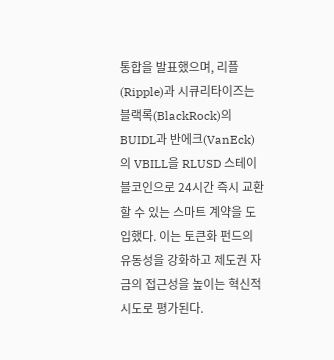통합을 발표했으며, 리플(Ripple)과 시큐리타이즈는 블랙록(BlackRock)의 BUIDL과 반에크(VanEck)의 VBILL을 RLUSD 스테이블코인으로 24시간 즉시 교환할 수 있는 스마트 계약을 도입했다. 이는 토큰화 펀드의 유동성을 강화하고 제도권 자금의 접근성을 높이는 혁신적 시도로 평가된다.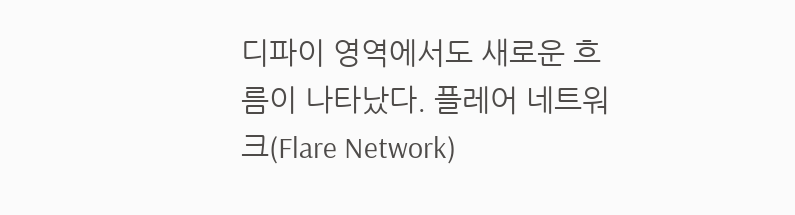디파이 영역에서도 새로운 흐름이 나타났다. 플레어 네트워크(Flare Network)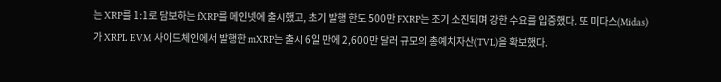는 XRP를 1:1로 담보하는 fXRP를 메인넷에 출시했고, 초기 발행 한도 500만 FXRP는 조기 소진되며 강한 수요를 입증했다. 또 미다스(Midas)가 XRPL EVM 사이드체인에서 발행한 mXRP는 출시 6일 만에 2,600만 달러 규모의 총예치자산(TVL)을 확보했다.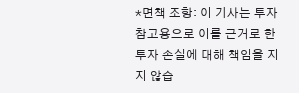*면책 조항: 이 기사는 투자 참고용으로 이를 근거로 한 투자 손실에 대해 책임을 지지 않습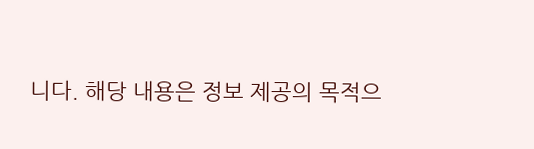니다. 해당 내용은 정보 제공의 목적으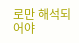로만 해석되어야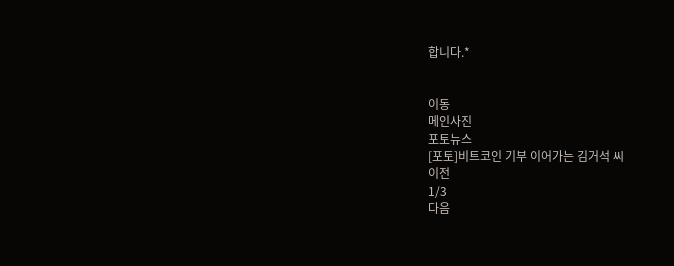합니다.*


이동
메인사진
포토뉴스
[포토]비트코인 기부 이어가는 김거석 씨
이전
1/3
다음